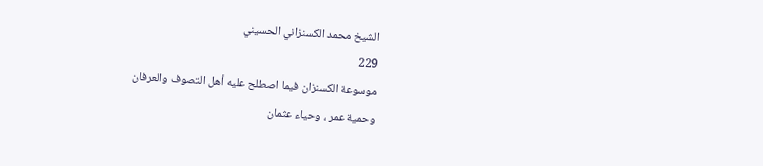الشيخ محمد الكسنزاني الحسيني
229
موسوعة الكسنزان فيما اصطلح عليه أهل التصوف والعرفان
وحمية عمر ، وحياء عثمان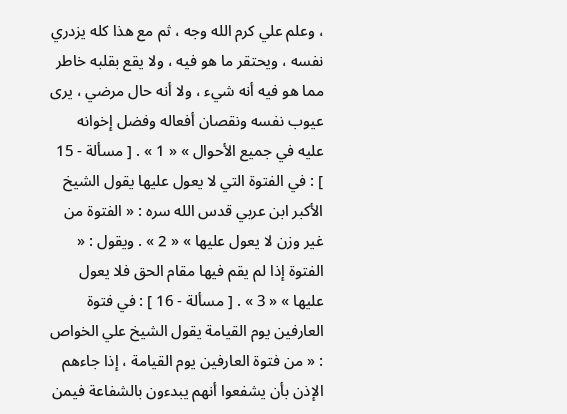، وعلم علي كرم الله وجه ، ثم مع هذا كله يزدري نفسه ، ويحتقر ما هو فيه ، ولا يقع بقلبه خاطر مما هو فيه أنه شيء ، ولا أنه حال مرضي ، يرى عيوب نفسه ونقصان أفعاله وفضل إخوانه عليه في جميع الأحوال » « 1 » . [ مسألة - 15 ] : في الفتوة التي لا يعول عليها يقول الشيخ الأكبر ابن عربي قدس الله سره : « الفتوة من غير وزن لا يعول عليها » « 2 » . ويقول : « الفتوة إذا لم يقم فيها مقام الحق فلا يعول عليها » « 3 » . [ مسألة - 16 ] : في فتوة العارفين يوم القيامة يقول الشيخ علي الخواص : « من فتوة العارفين يوم القيامة ، إذا جاءهم الإذن بأن يشفعوا أنهم يبدءون بالشفاعة فيمن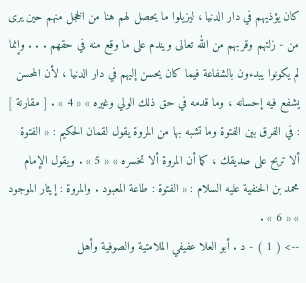كان يؤذيهم في دار الدنيا ، ليزيلوا ما يحصل لهم هنا من الخجل منهم حين يرى من - زلتهم وقربهم من الله تعالى ويندم على ما وقع منه في حقهم . . . وإنما لم يكونوا يبدءون بالشفاعة فيما كان يحسن إليهم في دار الدنيا ، لأن المحسن يشفع فيه إحسانه ، وما قدمه في حق ذلك الولي وغيره » « 4 » . [ مقارنة ] : في الفرق بين الفتوة وما تشبه بها من المروة يقول لقمان الحكيم : « الفتوة ألا تربح على صديقك ، كما أن المروة ألا تخسره » « 5 » . ويقول الإمام محمد بن الحنفية عليه السلام : « الفتوة : طاعة المعبود . والمروة : إيثار الموجود » « 6 » .
--> ( 1 ) - د . أبو العلا عفيفي الملامتية والصوفية وأهل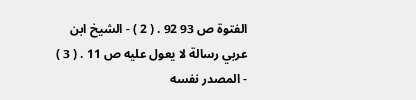الفتوة ص 93 92 . ( 2 ) - الشيخ ابن عربي رسالة لا يعول عليه ص 11 . ( 3 ) - المصدر نفسه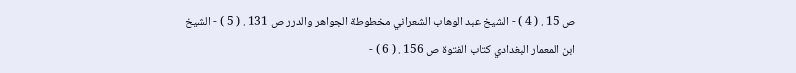ص 15 . ( 4 ) - الشيخ عبد الوهاب الشعراني مخطوطة الجواهر والدرر ص 131 . ( 5 ) - الشيخ ابن المعمار البغدادي كتاب الفتوة ص 156 . ( 6 ) -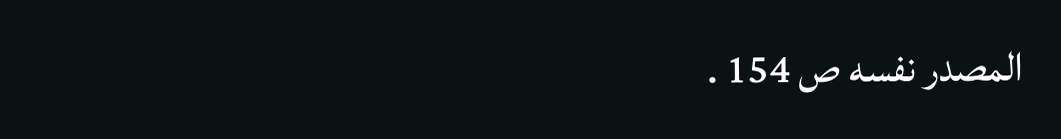المصدر نفسه ص 154 .